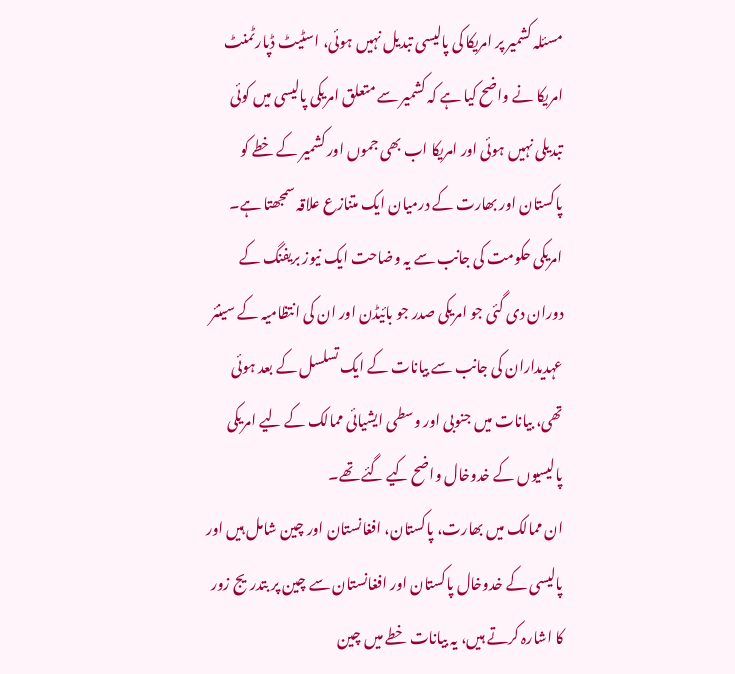مسئلہ کشمیر پر امریکا کی پالیسی تبدیل نہیں ہوئی، اسٹیٹ ڈپارٹمنٹ
امریکا نے واضح کیا ہے کہ کشمیر سے متعلق امریکی پالیسی میں کوئی تبدیلی نہیں ہوئی اور امریکا اب بھی جموں اور کشمیر کے خطے کو پاکستان اور بھارت کے درمیان ایک متنازع علاقہ سمجھتا ہے۔
امریکی حکومت کی جانب سے یہ وضاحت ایک نیوز بریفنگ کے دوران دی گئی جو امریکی صدر جو بائیڈن اور ان کی انتظامیہ کے سینئر عہدیداران کی جانب سے بیانات کے ایک تسلسل کے بعد ہوئی تھی، بیانات میں جنوبی اور وسطی ایشیائی ممالک کے لیے امریکی پالیسیوں کے خدوخال واضح کیے گئے تھے۔
ان ممالک میں بھارت، پاکستان، افغانستان اور چین شامل ہیں اور پالیسی کے خدوخال پاکستان اور افغانستان سے چین پر بتدریج زور کا اشارہ کرتے ہیں، یہ بیانات خطے میں چین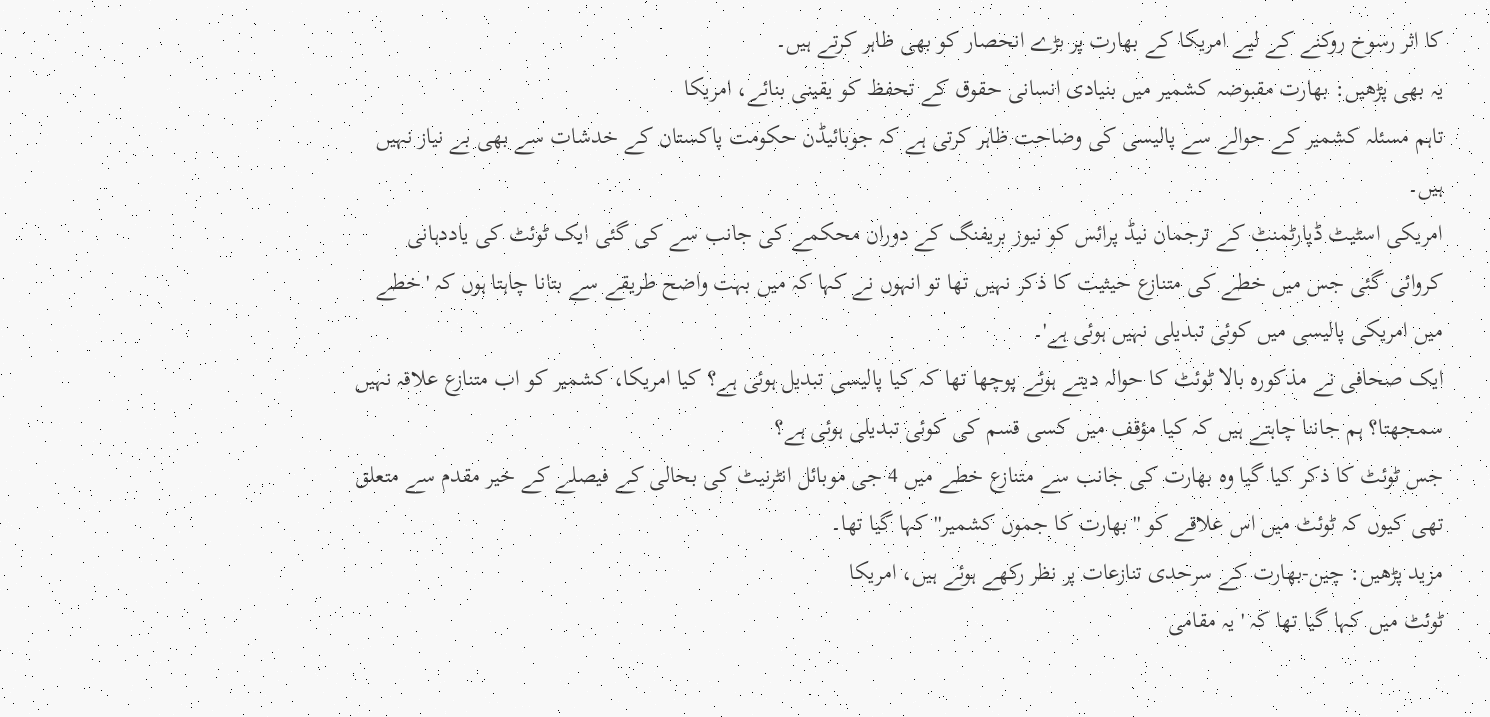کا اثر رسوخ روکنے کے لیے امریکا کے بھارت پر بڑے انحصار کو بھی ظاہر کرتے ہیں۔
یہ بھی پڑھیں: بھارت مقبوضہ کشمیر میں بنیادی انسانی حقوق کے تحفظ کو یقینی بنائے، امریکا
تاہم مسئلہ کشمیر کے حوالے سے پالیسی کی وضاحت ظاہر کرتی ہے کہ جوبائیڈن حکومت پاکستان کے خدشات سے بھی بے نیاز نہیں ہیں۔
امریکی اسٹیٹ ڈپارٹمنٹ کے ترجمان نیڈ پرائس کو نیوز بریفنگ کے دوران محکمے کی جانب سے کی گئی ایک ٹوئٹ کی یاددہانی کروائی گئی جس میں خطے کی متنازع حیثیت کا ذکر نہیں تھا تو انہوں نے کہا کہ میں بہت واضح طریقے سے بتانا چاہتا ہوں کہ 'خطے میں امریکی پالیسی میں کوئی تبدیلی نہیں ہوئی ہے'۔
ایک صحافی نے مذکورہ بالا ٹوئٹ کا حوالہ دیتے ہوئے پوچھا تھا کہ کیا پالیسی تبدیل ہوئی ہے؟ کیا امریکا، کشمیر کو اب متنازع علاقہ نہیں سمجھتا؟ ہم جاننا چاہتے ہیں کہ کیا مؤقف میں کسی قسم کی کوئی تبدیلی ہوئی ہے؟
جس ٹوئٹ کا ذکر کیا گیا وہ بھارت کی جانب سے متنازع خطے میں 4 جی موبائل انٹرنیٹ کی بحالی کے فیصلے کے خیر مقدم سے متعلق تھی کیوں کہ ٹوئٹ میں اس علاقے کو ''بھارت کا جموں کشمیر'' کہا گیا تھا۔
مزید پڑھیں: چین-بھارت کے سرحدی تنازعات پر نظر رکھے ہوئے ہیں، امریکا
ٹوئٹ میں کہا گیا تھا کہ 'یہ مقامی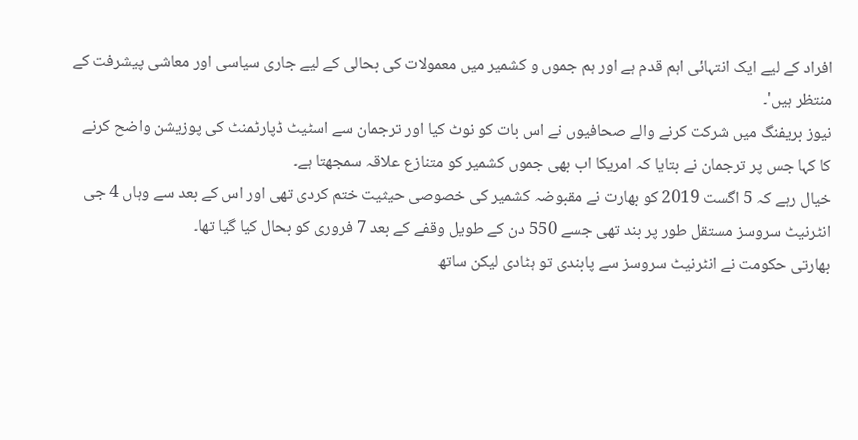افراد کے لیے ایک انتہائی اہم قدم ہے اور ہم جموں و کشمیر میں معمولات کی بحالی کے لیے جاری سیاسی اور معاشی پیشرفت کے منتظر ہیں'۔
نیوز بریفنگ میں شرکت کرنے والے صحافیوں نے اس بات کو نوٹ کیا اور ترجمان سے اسٹیٹ ڈپارٹمنٹ کی پوزیشن واضح کرنے کا کہا جس پر ترجمان نے بتایا کہ امریکا اب بھی جموں کشمیر کو متنازع علاقہ سمجھتا ہے۔
خیال رہے کہ 5 اگست 2019 کو بھارت نے مقبوضہ کشمیر کی خصوصی حیثیت ختم کردی تھی اور اس کے بعد سے وہاں 4 جی انٹرنیٹ سروسز مستقل طور پر بند تھی جسے 550 دن کے طویل وقفے کے بعد 7 فروری کو بحال کیا گیا تھا۔
بھارتی حکومت نے انٹرنیٹ سروسز سے پابندی تو ہٹادی لیکن ساتھ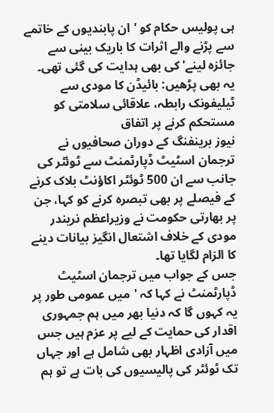ہی پولیس حکام کو 'ان پابندیوں کے خاتمے سے پڑنے والے اثرات کا باریک بینی سے جائزہ لینے' کی بھی ہدایت کی گئی تھی۔
یہ بھی پڑھیں: بائیڈن کا مودی سے ٹیلیفونک رابطہ، علاقائی سلامتی کو مستحکم کرنے پر اتفاق
نیوز برینفنگ کے دوران صحافیوں نے ترجمان اسٹیٹ ڈپارٹمنٹ سے ٹوئٹر کی جانب سے ان 500 ٹوئٹر اکاؤنٹ بلاک کرنے کے فیصلے پر بھی تبصرہ کرنے کو کہا، جن پر بھارتی حکومت نے وزیراعظم نریندر مودی کے خلاف اشتعال انگیز بیانات دینے کا الزام لگایا تھا۔
جس کے جواب میں ترجمان اسٹیٹ ڈپارٹمنٹ نے کہا کہ 'میں عمومی طور پر یہ کہوں گا کہ دنیا بھر میں ہم جمہوری اقدار کی حمایت کے لیے پر عزم ہیں جس میں آزادی اظہار بھی شامل ہے اور جہاں تک ٹوئٹر کی پالیسیوں کی بات ہے تو ہم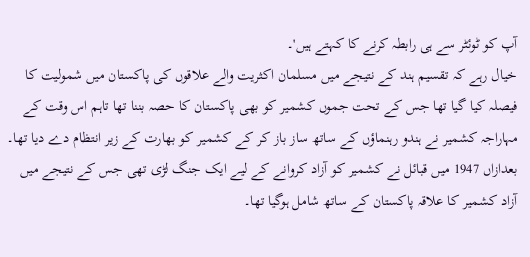آپ کو ٹوئٹر سے ہی رابطہ کرنے کا کہتے ہیں'۔
خیال رہے کہ تقسیم ہند کے نتیجے میں مسلمان اکثریت والے علاقوں کی پاکستان میں شمولیت کا فیصلہ کیا گیا تھا جس کے تحت جموں کشمیر کو بھی پاکستان کا حصہ بننا تھا تاہم اس وقت کے مہاراجہ کشمیر نے ہندو رہنماؤں کے ساتھ ساز باز کر کے کشمیر کو بھارت کے زیر انتظام دے دیا تھا۔
بعدازاں 1947 میں قبائل نے کشمیر کو آزاد کروانے کے لیے ایک جنگ لڑی تھی جس کے نتیجے میں آزاد کشمیر کا علاقہ پاکستان کے ساتھ شامل ہوگیا تھا۔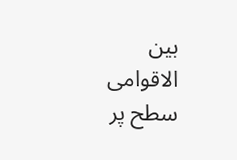بین الاقوامی سطح پر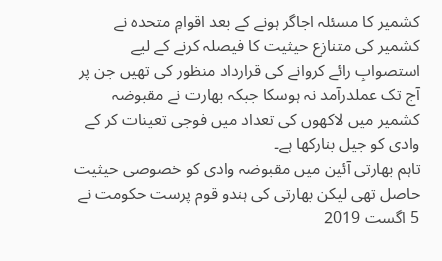کشمیر کا مسئلہ اجاگر ہونے کے بعد اقوامِ متحدہ نے کشمیر کی متنازع حیثیت کا فیصلہ کرنے کے لیے استصوابِ رائے کروانے کی قرارداد منظور کی تھیں جن پر آج تک عملدرآمد نہ ہوسکا جبکہ بھارت نے مقبوضہ کشمیر میں لاکھوں کی تعداد میں فوجی تعینات کر کے وادی کو جیل بنارکھا ہے۔
تاہم بھارتی آئین میں مقبوضہ وادی کو خصوصی حیثیت حاصل تھی لیکن بھارتی کی ہندو قوم پرست حکومت نے 5 اگست 2019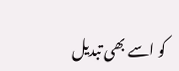کو اسے بھی تبدیل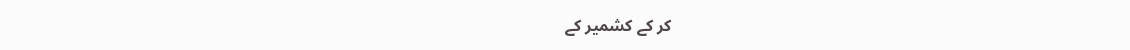کر کے کشمیر کے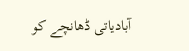آبادیاتی ڈھانچے کو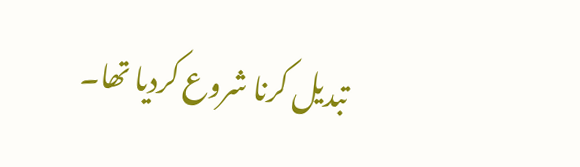تبدیل کرنا شروع کردیا تھا۔